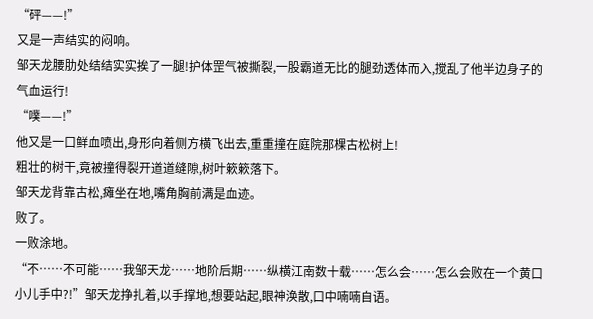“砰——!”
又是一声结实的闷响。
邹天龙腰肋处结结实实挨了一腿!护体罡气被撕裂,一股霸道无比的腿劲透体而入,搅乱了他半边身子的气血运行!
“噗——!”
他又是一口鲜血喷出,身形向着侧方横飞出去,重重撞在庭院那棵古松树上!
粗壮的树干,竟被撞得裂开道道缝隙,树叶簌簌落下。
邹天龙背靠古松,瘫坐在地,嘴角胸前满是血迹。
败了。
一败涂地。
“不……不可能……我邹天龙……地阶后期……纵横江南数十载……怎么会……怎么会败在一个黄口小儿手中?!”邹天龙挣扎着,以手撑地,想要站起,眼神涣散,口中喃喃自语。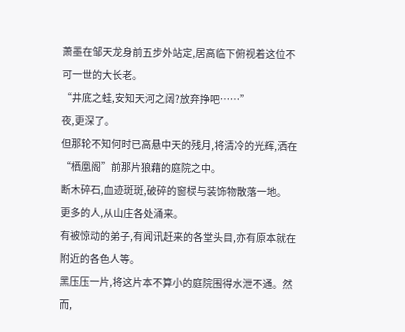萧墨在邹天龙身前五步外站定,居高临下俯视着这位不可一世的大长老。
“井底之蛙,安知天河之阔?放弃挣吧……”
夜,更深了。
但那轮不知何时已高悬中天的残月,将清冷的光辉,洒在“栖凰阁”前那片狼藉的庭院之中。
断木碎石,血迹斑斑,破碎的窗棂与装饰物散落一地。
更多的人,从山庄各处涌来。
有被惊动的弟子,有闻讯赶来的各堂头目,亦有原本就在附近的各色人等。
黑压压一片,将这片本不算小的庭院围得水泄不通。然而,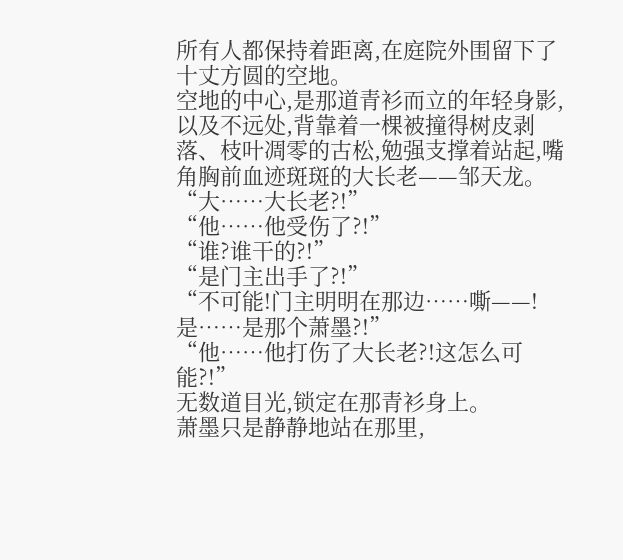所有人都保持着距离,在庭院外围留下了十丈方圆的空地。
空地的中心,是那道青衫而立的年轻身影,以及不远处,背靠着一棵被撞得树皮剥落、枝叶凋零的古松,勉强支撑着站起,嘴角胸前血迹斑斑的大长老——邹天龙。
“大……大长老?!”
“他……他受伤了?!”
“谁?谁干的?!”
“是门主出手了?!”
“不可能!门主明明在那边……嘶——!是……是那个萧墨?!”
“他……他打伤了大长老?!这怎么可能?!”
无数道目光,锁定在那青衫身上。
萧墨只是静静地站在那里,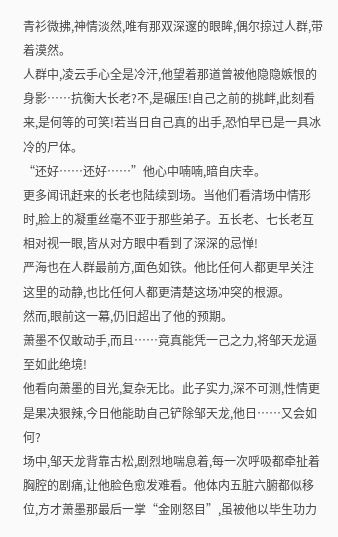青衫微拂,神情淡然,唯有那双深邃的眼眸,偶尔掠过人群,带着漠然。
人群中,凌云手心全是冷汗,他望着那道曾被他隐隐嫉恨的身影……抗衡大长老?不,是碾压!自己之前的挑衅,此刻看来,是何等的可笑!若当日自己真的出手,恐怕早已是一具冰冷的尸体。
“还好……还好……”他心中喃喃,暗自庆幸。
更多闻讯赶来的长老也陆续到场。当他们看清场中情形时,脸上的凝重丝毫不亚于那些弟子。五长老、七长老互相对视一眼,皆从对方眼中看到了深深的忌惮!
严海也在人群最前方,面色如铁。他比任何人都更早关注这里的动静,也比任何人都更清楚这场冲突的根源。
然而,眼前这一幕,仍旧超出了他的预期。
萧墨不仅敢动手,而且……竟真能凭一己之力,将邹天龙逼至如此绝境!
他看向萧墨的目光,复杂无比。此子实力,深不可测,性情更是果决狠辣,今日他能助自己铲除邹天龙,他日……又会如何?
场中,邹天龙背靠古松,剧烈地喘息着,每一次呼吸都牵扯着胸腔的剧痛,让他脸色愈发难看。他体内五脏六腑都似移位,方才萧墨那最后一掌“金刚怒目”,虽被他以毕生功力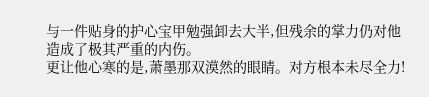与一件贴身的护心宝甲勉强卸去大半,但残余的掌力仍对他造成了极其严重的内伤。
更让他心寒的是,萧墨那双漠然的眼睛。对方根本未尽全力!